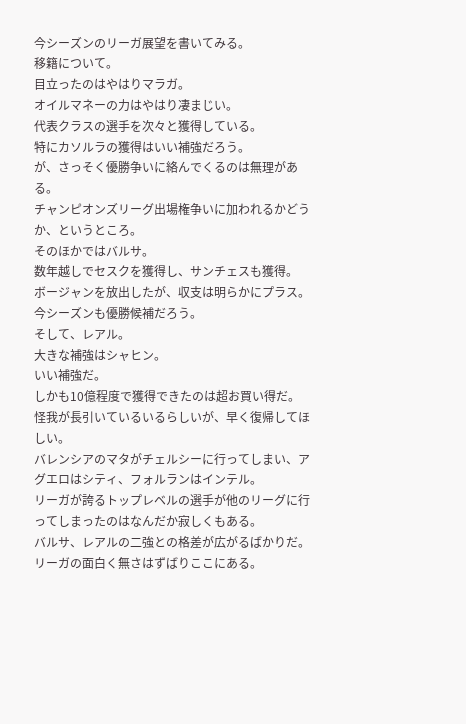今シーズンのリーガ展望を書いてみる。
移籍について。
目立ったのはやはりマラガ。
オイルマネーの力はやはり凄まじい。
代表クラスの選手を次々と獲得している。
特にカソルラの獲得はいい補強だろう。
が、さっそく優勝争いに絡んでくるのは無理がある。
チャンピオンズリーグ出場権争いに加われるかどうか、というところ。
そのほかではバルサ。
数年越しでセスクを獲得し、サンチェスも獲得。
ボージャンを放出したが、収支は明らかにプラス。
今シーズンも優勝候補だろう。
そして、レアル。
大きな補強はシャヒン。
いい補強だ。
しかも10億程度で獲得できたのは超お買い得だ。
怪我が長引いているいるらしいが、早く復帰してほしい。
バレンシアのマタがチェルシーに行ってしまい、アグエロはシティ、フォルランはインテル。
リーガが誇るトップレベルの選手が他のリーグに行ってしまったのはなんだか寂しくもある。
バルサ、レアルの二強との格差が広がるばかりだ。
リーガの面白く無さはずばりここにある。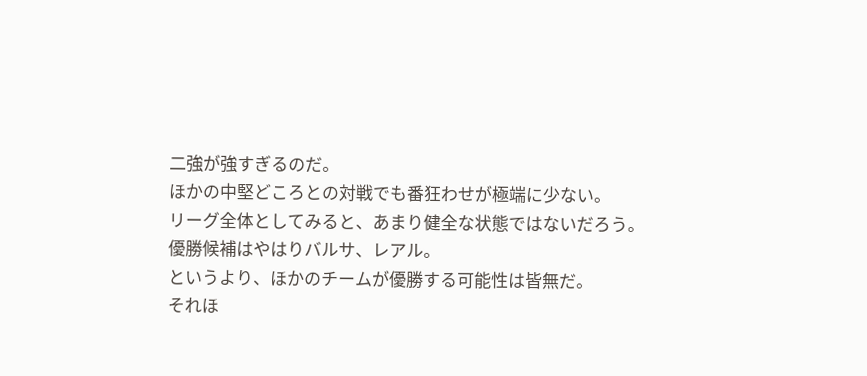二強が強すぎるのだ。
ほかの中堅どころとの対戦でも番狂わせが極端に少ない。
リーグ全体としてみると、あまり健全な状態ではないだろう。
優勝候補はやはりバルサ、レアル。
というより、ほかのチームが優勝する可能性は皆無だ。
それほ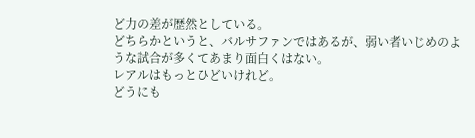ど力の差が歴然としている。
どちらかというと、バルサファンではあるが、弱い者いじめのような試合が多くてあまり面白くはない。
レアルはもっとひどいけれど。
どうにも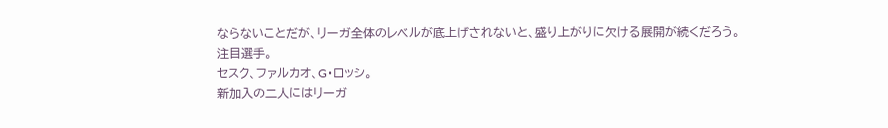ならないことだが、リーガ全体のレベルが底上げされないと、盛り上がりに欠ける展開が続くだろう。
注目選手。
セスク、ファルカオ、G・ロッシ。
新加入の二人にはリーガ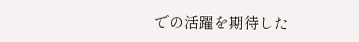での活躍を期待した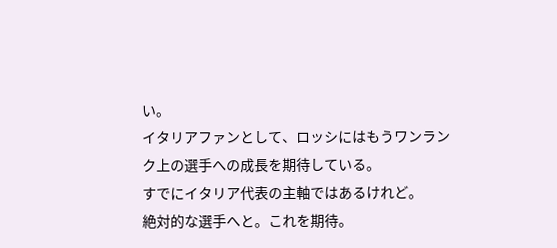い。
イタリアファンとして、ロッシにはもうワンランク上の選手への成長を期待している。
すでにイタリア代表の主軸ではあるけれど。
絶対的な選手へと。これを期待。